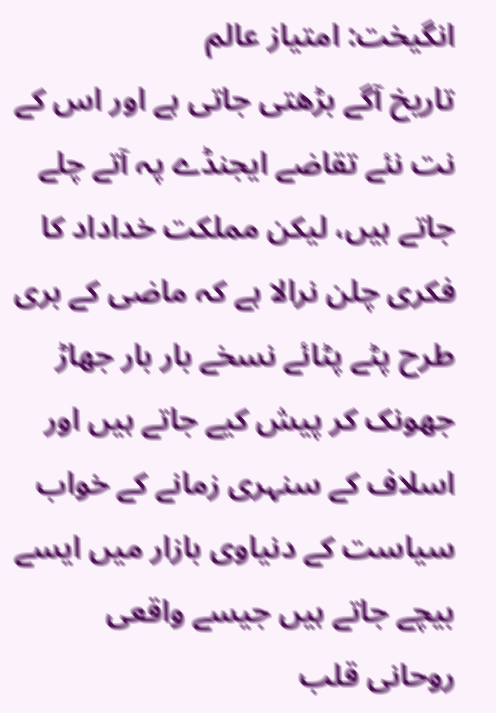انگیخت: امتیاز عالم
تاریخ آگے بڑھتی جاتی ہے اور اس کے نت نئے تقاضے ایجنڈے پہ آتے چلے جاتے ہیں، لیکن مملکت خداداد کا فکری چلن نرالا ہے کہ ماضی کے بری طرح پٹے پٹائے نسخے بار بار جھاڑ جھونک کر پیش کیے جاتے ہیں اور اسلاف کے سنہری زمانے کے خواب سیاست کے دنیاوی بازار میں ایسے بیچے جاتے ہیں جیسے واقعی روحانی قلب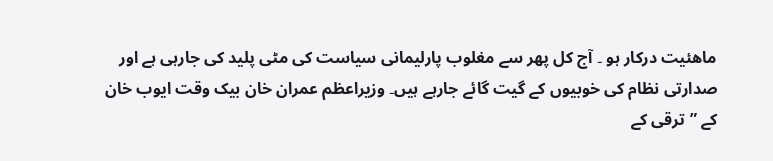ماھئیت درکار ہو ۔ آج کل پھر سے مغلوب پارلیمانی سیاست کی مٹی پلید کی جارہی ہے اور صدارتی نظام کی خوبیوں کے گیت گائے جارہے ہیں۔ وزیراعظم عمران خان بیک وقت ایوب خان کے ”ترقی کے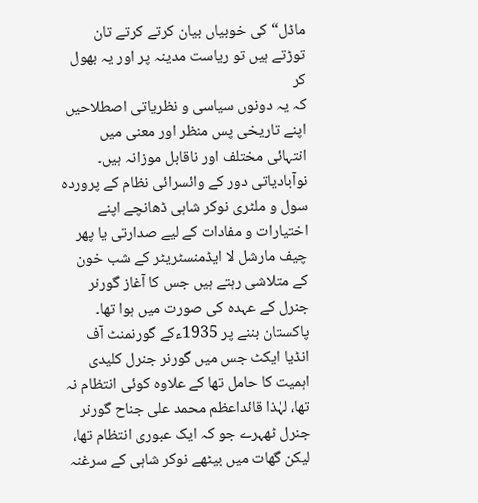ماڈل“ کی خوبیاں بیان کرتے کرتے تان توڑتے ہیں تو ریاست مدینہ پر اور یہ بھول کر
کہ یہ دونوں سیاسی و نظریاتی اصطلاحیں اپنے تاریخی پس منظر اور معنی میں انتہائی مختلف اور ناقابل موزانہ ہیں۔ نوآبادیاتی دور کے وائسرائی نظام کے پروردہ سول و ملٹری نوکر شاہی ڈھانچے اپنے اختیارات و مفادات کے لیے صدارتی یا پھر چیف مارشل لا ایڈمنسٹریٹر کے شب خون کے متلاشی رہتے ہیں جس کا آغاز گورنر جنرل کے عہدہ کی صورت میں ہوا تھا۔ پاکستان بننے پر 1935ءکے گورنمنٹ آف انڈیا ایکٹ جس میں گورنر جنرل کلیدی اہمیت کا حامل تھا کے علاوہ کوئی انتظام نہ تھا، لہٰذا قائداعظم محمد علی جناح گورنر جنرل ٹھہرے جو کہ ایک عبوری انتظام تھا، لیکن گھات میں بیٹھے نوکر شاہی کے سرغنہ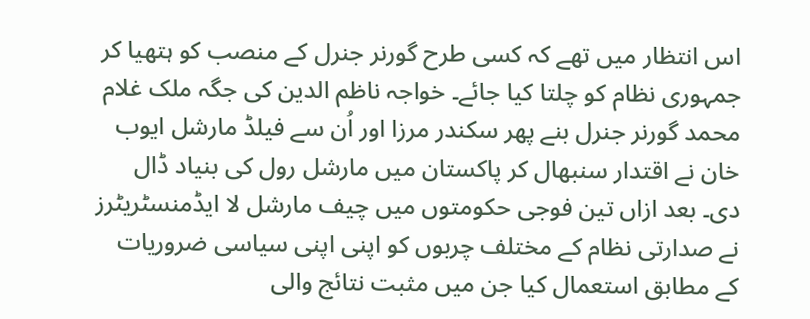اس انتظار میں تھے کہ کسی طرح گورنر جنرل کے منصب کو ہتھیا کر جمہوری نظام کو چلتا کیا جائے۔ خواجہ ناظم الدین کی جگہ ملک غلام محمد گورنر جنرل بنے پھر سکندر مرزا اور اُن سے فیلڈ مارشل ایوب خان نے اقتدار سنبھال کر پاکستان میں مارشل رول کی بنیاد ڈال دی۔ بعد ازاں تین فوجی حکومتوں میں چیف مارشل لا ایڈمنسٹریٹرز نے صدارتی نظام کے مختلف چربوں کو اپنی اپنی سیاسی ضروریات کے مطابق استعمال کیا جن میں مثبت نتائج والی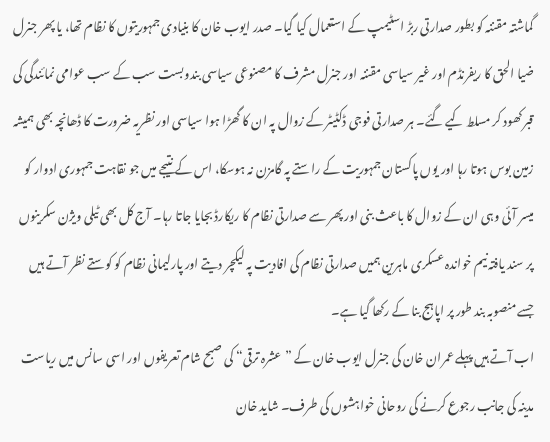گماشتہ مقننہ کو بطور صدارتی ربڑ اسٹیمپ کے استعمال کیا گیا۔ صدر ایوب خان کا بنیادی جمہوریتوں کا نظام تھا، یا پھر جنرل ضیا الحق کا ریفرنڈم اور غیر سیاسی مقننہ اور جنرل مشرف کا مصنوعی سیاسی بندوبست سب کے سب عوامی نمائندگی کی قبر کھود کر مسلط کیے گئے۔ ہر صدارتی فوجی ڈکٹیٹر کے زوال پہ ان کا گھڑا ہوا سیاسی اور نظریہ ضرورت کا ڈھانچہ بھی ہمیشہ زمین بوس ہوتا رہا اور یوں پاکستان جمہوریت کے راستے پہ گامزن نہ ہوسکا، اس کے نتیجے میں جو نقاہت جمہوری ادوار کو میسر آئی وہی ان کے زوال کا باعث بنی اور پھر سے صدارتی نظام کا ریکارڈ بجایا جاتا رہا۔ آج کل بھی ٹیلی ویژن سکرینوں پر سند یافتہ نیم خواندہ عسکری ماہرین ہمیں صدارتی نظام کی افادیت پہ لیکچر دیتے اور پارلیمانی نظام کو کوستے نظر آتے ہیں جسے منصوبہ بند طور پر اپاہج بنا کے رکھا گیا ہے۔
اب آتے ہیں پہلے عمران خان کی جنرل ایوب خان کے ”عشرہ ترقی“ کی صبح شام تعریفوں اور اسی سانس میں ریاست مدینہ کی جانب رجوع کرنے کی روحانی خواہشوں کی طرف۔ شاید خان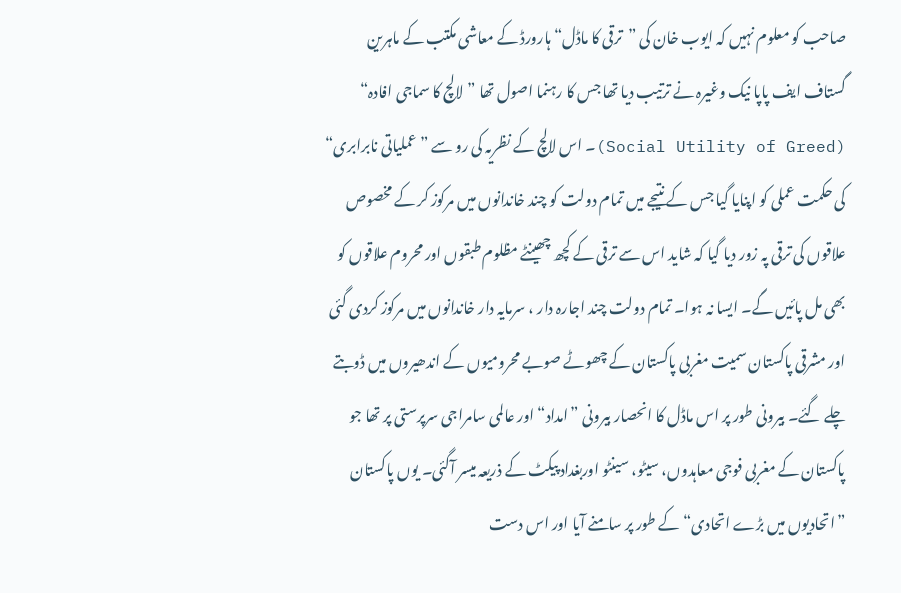صاحب کو معلوم نہیں کہ ایوب خان کی ”ترقی کا ماڈل“ ہارورڈ کے معاشی مکتب کے ماہرین گستاف ایف پاپا نیک وغیرہ نے ترتیب دیا تھا جس کا رہنما اصول تھا ”لالچ کا سماجی افادہ“ (Social Utility of Greed)۔ اس لالچ کے نظریہ کی رو سے ”عملیاتی نابرابری“ کی حکمت عملی کو اپنایا گیا جس کے نتیجے میں تمام دولت کو چند خاندانوں میں مرکوز کر کے مخصوص علاقوں کی ترقی پہ زور دیا گیا کہ شاید اس سے ترقی کے کچھ چھینٹے مظلوم طبقوں اور محروم علاقوں کو بھی مل پائیں گے۔ ایسا نہ ہوا۔ تمام دولت چند اجارہ دار ، سرمایہ دار خاندانوں میں مرکوز کردی گئی اور مشرقی پاکستان سمیت مغربی پاکستان کے چھوٹے صوبے محرومیوں کے اندھیروں میں ڈوبتے چلے گئے۔ بیرونی طور پر اس ماڈل کا انحصار بیرونی ”امداد“ اور عالمی سامراجی سرپرستی پر تھا جو پاکستان کے مغربی فوجی معاہدوں، سیٹو، سینٹو اوربغداد پیکٹ کے ذریعہ میسر آگئی۔ یوں پاکستان ”اتحادیوں میں بڑے اتحادی“ کے طور پر سامنے آیا اور اس دست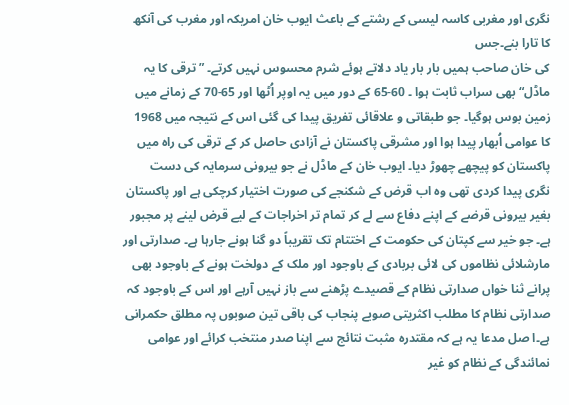نگری اور مغربی کاسہ لیسی کے رشتے کے باعث ایوب خان امریکہ اور مغرب کی آنکھ کا تارا بنے۔جس
کی خان صاحب ہمیں بار بار یاد دلاتے ہوئے شرم محسوس نہیں کرتے۔ ”ترقی کا یہ ماڈل“ بھی سراب ثابت ہوا ۔ 60-65 کے دور میں یہ اوپر اُٹھا اور 65-70 کے زمانے میں زمین بوس ہوگیا۔ جو طبقاتی و علاقائی تفریق پیدا کی گئی اس کے نتیجہ میں 1968 کا عوامی اُبھار پیدا ہوا اور مشرقی پاکستان نے آزادی حاصل کر کے ترقی کی راہ میں پاکستان کو پیچھے چھوڑ دیا۔ ایوب خان کے ماڈل نے جو بیرونی سرمایہ کی دست نگری پیدا کردی تھی وہ اب قرض کے شکنجے کی صورت اختیار کرچکی ہے اور پاکستان بغیر بیرونی قرضے کے اپنے دفاع سے لے کر تمام تر اخراجات کے لیے قرض لینے پر مجبور ہے۔ جو خیر سے کپتان کی حکومت کے اختتام تک تقریباً دو گنا ہونے جارہا ہے۔ صدارتی اور مارشلائی نظاموں کی لائی بربادی کے باوجود اور ملک کے دولخت ہونے کے باوجود بھی پرانے ثنا خواں صدارتی نظام کے قصیدے پڑھنے سے باز نہیں آرہے اور اس کے باوجود کہ صدارتی نظام کا مطلب اکثریتی صوبے پنجاب کی باقی تین صوبوں پہ مطلق حکمرانی ہے۔ا صل مدعا یہ ہے کہ مقتدرہ مثبت نتائج سے اپنا صدر منتخب کرائے اور عوامی نمائندگی کے نظام کو غیر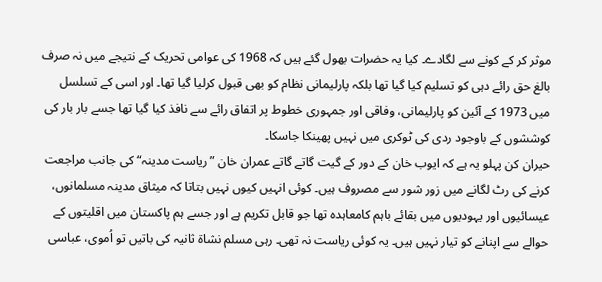موثر کر کے کونے سے لگادے۔ کیا یہ حضرات بھول گئے ہیں کہ 1968 کی عوامی تحریک کے نتیجے میں نہ صرف بالغ حق رائے دہی کو تسلیم کیا گیا تھا بلکہ پارلیمانی نظام کو بھی قبول کرلیا گیا تھا۔ اور اسی کے تسلسل میں 1973 کے آئین کو پارلیمانی، وفاقی اور جمہوری خطوط پر اتفاق رائے سے نافذ کیا گیا تھا جسے بار بار کی کوششوں کے باوجود ردی کی ٹوکری میں نہیں پھینکا جاسکا۔
حیران کن پہلو یہ ہے کہ ایوب خان کے دور کے گیت گاتے گاتے عمران خان ”ریاست مدینہ“ کی جانب مراجعت کرنے کی رٹ لگانے میں زور شور سے مصروف ہیں۔ کوئی انہیں کیوں نہیں بتاتا کہ میثاق مدینہ مسلمانوں، عیسائیوں اور یہودیوں میں بقائے باہم کامعاہدہ تھا جو قابل تکریم ہے اور جسے ہم پاکستان میں اقلیتوں کے حوالے سے اپنانے کو تیار نہیں ہیں۔ یہ کوئی ریاست نہ تھی۔ رہی مسلم نشاة ثانیہ کی باتیں تو اُموی، عباسی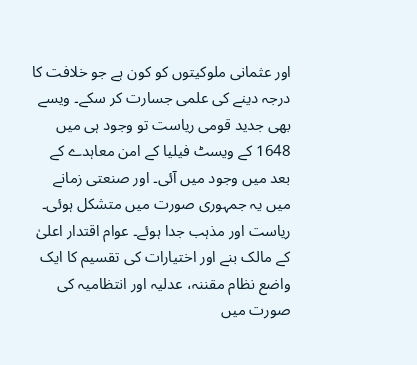اور عثمانی ملوکیتوں کو کون ہے جو خلافت کا درجہ دینے کی علمی جسارت کر سکے۔ ویسے بھی جدید قومی ریاست تو وجود ہی میں 1648 کے ویسٹ فیلیا کے امن معاہدے کے بعد میں وجود میں آئی۔ اور صنعتی زمانے میں یہ جمہوری صورت میں متشکل ہوئی۔ ریاست اور مذہب جدا ہوئے۔ عوام اقتدار اعلیٰ کے مالک بنے اور اختیارات کی تقسیم کا ایک واضع نظام مقننہ، عدلیہ اور انتظامیہ کی صورت میں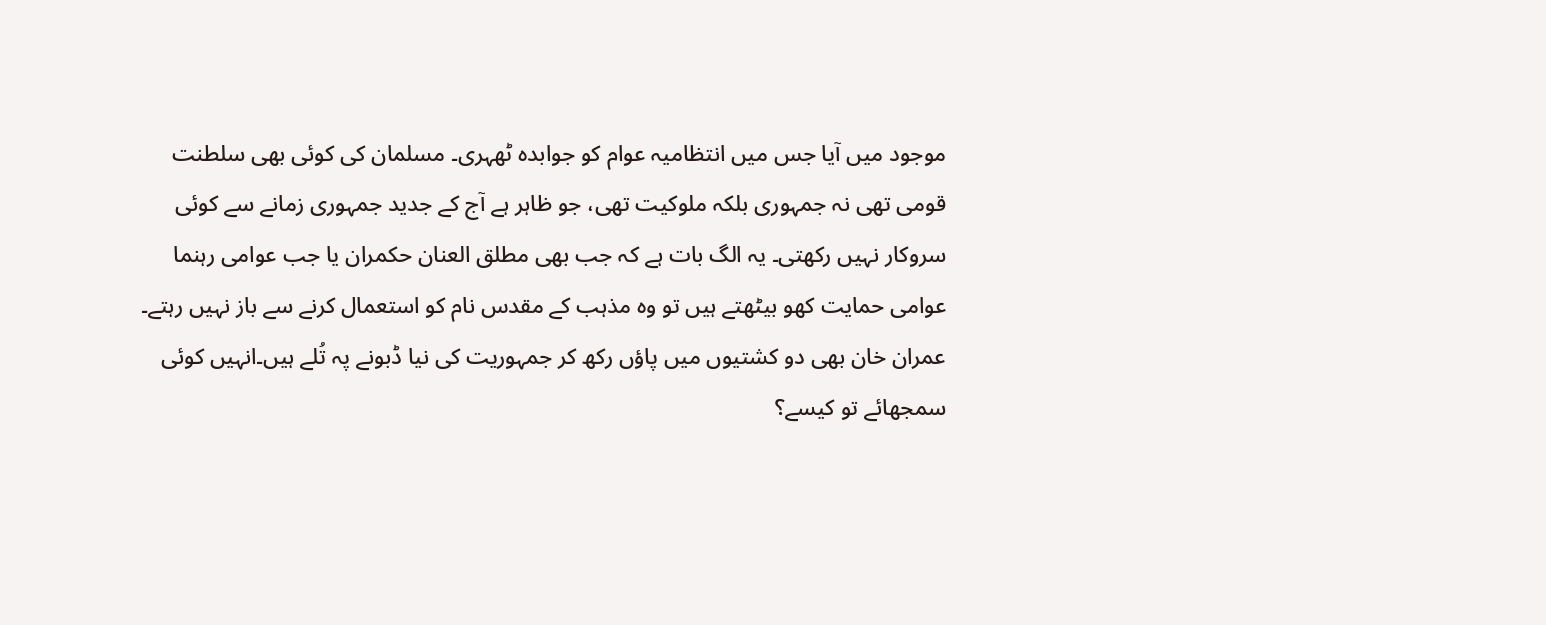موجود میں آیا جس میں انتظامیہ عوام کو جوابدہ ٹھہری۔ مسلمان کی کوئی بھی سلطنت قومی تھی نہ جمہوری بلکہ ملوکیت تھی، جو ظاہر ہے آج کے جدید جمہوری زمانے سے کوئی سروکار نہیں رکھتی۔ یہ الگ بات ہے کہ جب بھی مطلق العنان حکمران یا جب عوامی رہنما عوامی حمایت کھو بیٹھتے ہیں تو وہ مذہب کے مقدس نام کو استعمال کرنے سے باز نہیں رہتے۔ عمران خان بھی دو کشتیوں میں پاؤں رکھ کر جمہوریت کی نیا ڈبونے پہ تُلے ہیں۔انہیں کوئی سمجھائے تو کیسے؟